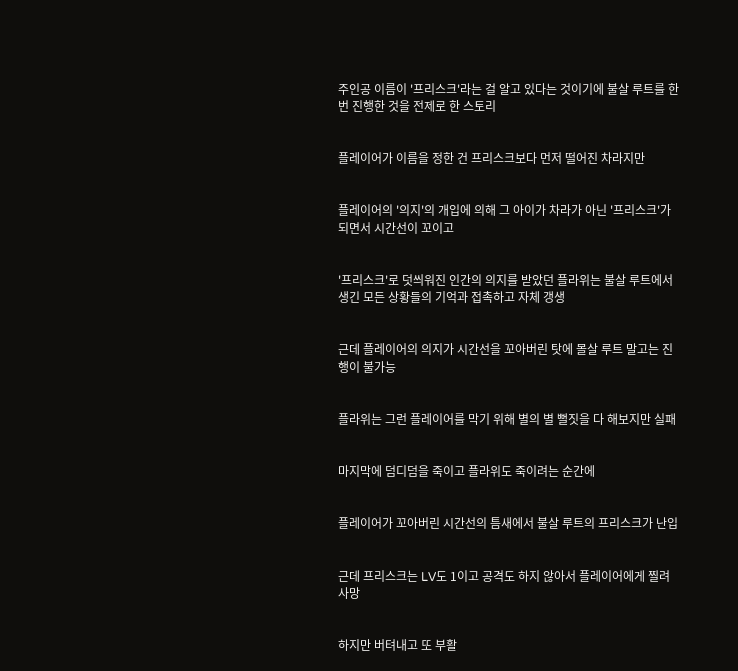주인공 이름이 '프리스크'라는 걸 알고 있다는 것이기에 불살 루트를 한번 진행한 것을 전제로 한 스토리


플레이어가 이름을 정한 건 프리스크보다 먼저 떨어진 차라지만


플레이어의 '의지'의 개입에 의해 그 아이가 차라가 아닌 '프리스크'가 되면서 시간선이 꼬이고


'프리스크'로 덧씌워진 인간의 의지를 받았던 플라위는 불살 루트에서 생긴 모든 상황들의 기억과 접촉하고 자체 갱생


근데 플레이어의 의지가 시간선을 꼬아버린 탓에 몰살 루트 말고는 진행이 불가능


플라위는 그런 플레이어를 막기 위해 별의 별 뻘짓을 다 해보지만 실패


마지막에 덤디덤을 죽이고 플라위도 죽이려는 순간에


플레이어가 꼬아버린 시간선의 틈새에서 불살 루트의 프리스크가 난입


근데 프리스크는 LV도 1이고 공격도 하지 않아서 플레이어에게 찔려 사망


하지만 버텨내고 또 부활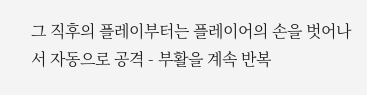그 직후의 플레이부터는 플레이어의 손을 벗어나서 자동으로 공격 - 부활을 계속 반복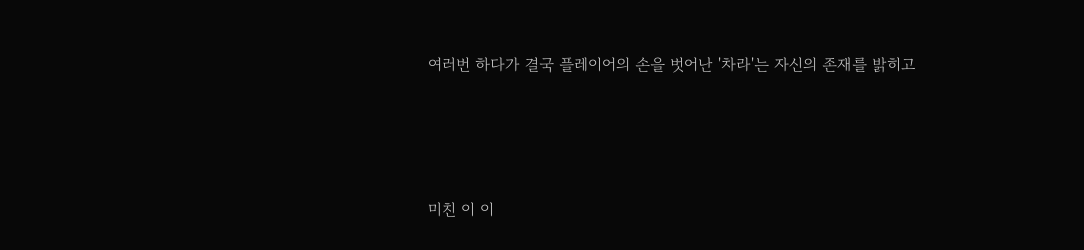여러번 하다가 결국 플레이어의 손을 벗어난 '차라'는 자신의 존재를 밝히고




미친 이 이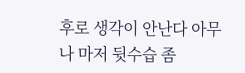후로 생각이 안난다 아무나 마저 뒷수습 좀